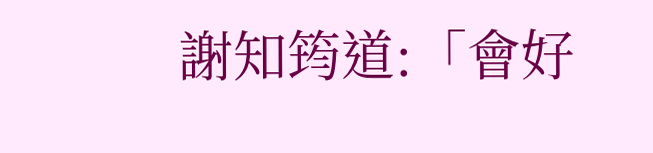謝知筠道:「會好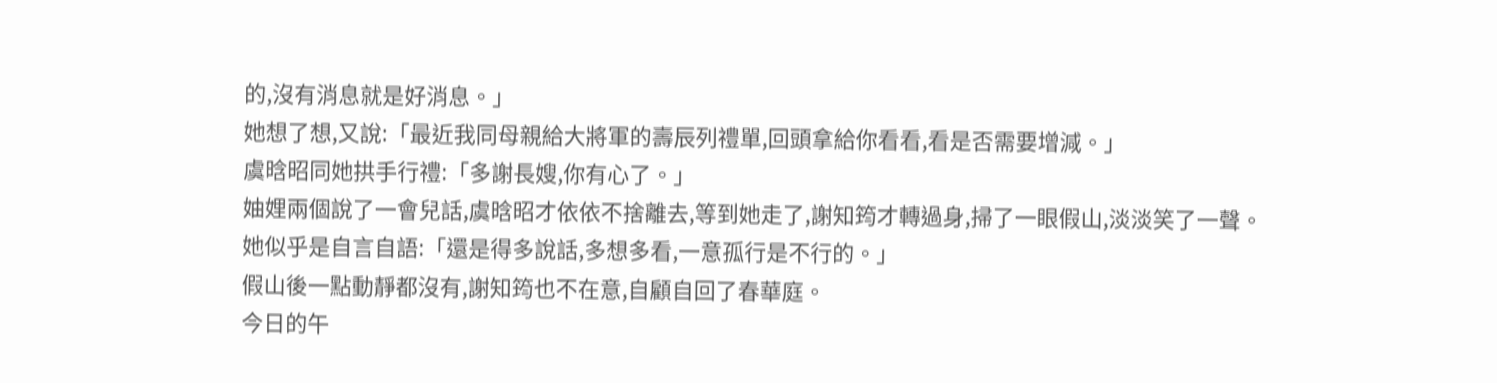的,沒有消息就是好消息。」
她想了想,又說:「最近我同母親給大將軍的壽辰列禮單,回頭拿給你看看,看是否需要增減。」
虞晗昭同她拱手行禮:「多謝長嫂,你有心了。」
妯娌兩個說了一會兒話,虞晗昭才依依不捨離去,等到她走了,謝知筠才轉過身,掃了一眼假山,淡淡笑了一聲。
她似乎是自言自語:「還是得多說話,多想多看,一意孤行是不行的。」
假山後一點動靜都沒有,謝知筠也不在意,自顧自回了春華庭。
今日的午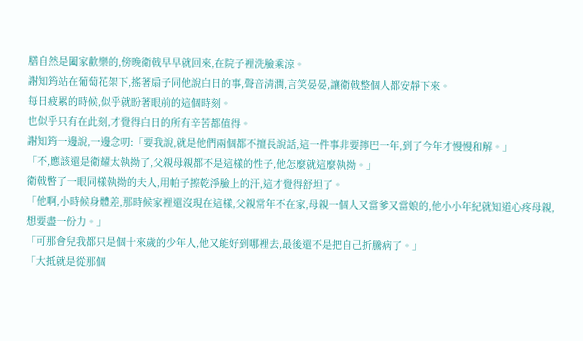膳自然是闔家歡樂的,傍晚衛戟早早就回來,在院子裡洗臉乘涼。
謝知筠站在葡萄花架下,搖著扇子同他說白日的事,聲音清潤,言笑晏晏,讓衛戟整個人都安靜下來。
每日疲累的時候,似乎就盼著眼前的這個時刻。
也似乎只有在此刻,才覺得白日的所有辛苦都值得。
謝知筠一邊說,一邊念叨:「要我說,就是他們兩個都不擅長說話,這一件事非要擰巴一年,到了今年才慢慢和解。」
「不,應該還是衛耀太執拗了,父親母親都不是這樣的性子,他怎麼就這麼執拗。」
衛戟瞥了一眼同樣執拗的夫人,用帕子擦乾淨臉上的汗,這才覺得舒坦了。
「他啊,小時候身體差,那時候家裡還沒現在這樣,父親常年不在家,母親一個人又當爹又當娘的,他小小年紀就知道心疼母親,想要盡一份力。」
「可那會兒我都只是個十來歲的少年人,他又能好到哪裡去,最後還不是把自己折騰病了。」
「大抵就是從那個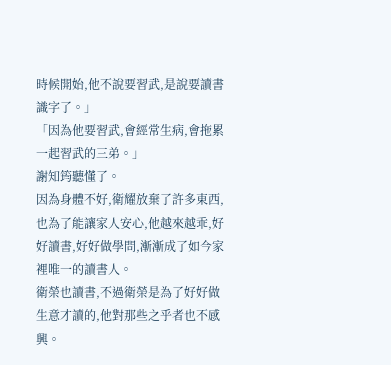時候開始,他不說要習武,是說要讀書識字了。」
「因為他要習武,會經常生病,會拖累一起習武的三弟。」
謝知筠聽懂了。
因為身體不好,衛耀放棄了許多東西,也為了能讓家人安心,他越來越乖,好好讀書,好好做學問,漸漸成了如今家裡唯一的讀書人。
衛榮也讀書,不過衛榮是為了好好做生意才讀的,他對那些之乎者也不感興。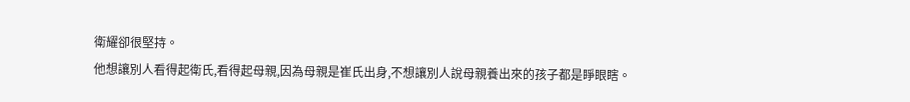衛耀卻很堅持。
他想讓別人看得起衛氏,看得起母親,因為母親是崔氏出身,不想讓別人說母親養出來的孩子都是睜眼瞎。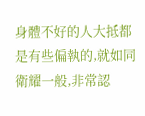身體不好的人大抵都是有些偏執的,就如同衛耀一般,非常認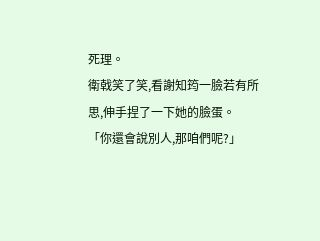死理。
衛戟笑了笑,看謝知筠一臉若有所思,伸手捏了一下她的臉蛋。
「你還會說別人,那咱們呢?」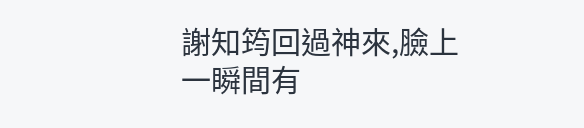謝知筠回過神來,臉上一瞬間有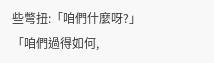些彆扭:「咱們什麼呀?」
「咱們過得如何,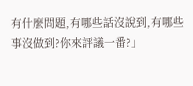有什麼問題,有哪些話沒說到,有哪些事沒做到?你來評議一番?」